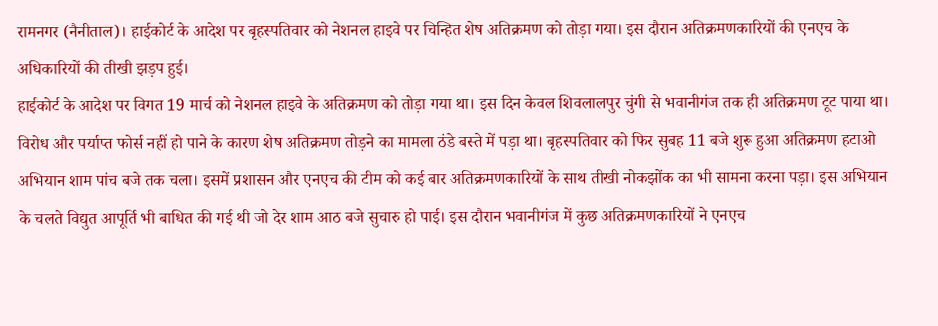रामनगर (नैनीताल)। हाईकोर्ट के आदेश पर बृहस्पतिवार को नेशनल हाइवे पर चिन्हित शेष अतिक्रमण को तोड़ा गया। इस दौरान अतिक्रमणकारियों की एनएच के अधिकारियों की तीखी झड़प हुई।
हाईकोर्ट के आदेश पर विगत 19 मार्च को नेशनल हाइवे के अतिक्रमण को तोड़ा गया था। इस दिन केवल शिवलालपुर चुंगी से भवानीगंज तक ही अतिक्रमण टूट पाया था। विरोध और पर्याप्त फोर्स नहीं हो पाने के कारण शेष अतिक्रमण तोड़ने का मामला ठंडे बस्ते में पड़ा था। बृहस्पतिवार को फिर सुबह 11 बजे शुरू हुआ अतिक्रमण हटाओ अभियान शाम पांच बजे तक चला। इसमें प्रशासन और एनएच की टीम को कई बार अतिक्रमणकारियों के साथ तीखी नोकझोंक का भी सामना करना पड़ा। इस अभियान के चलते विद्युत आपूर्ति भी बाधित की गई थी जो देर शाम आठ बजे सुचारु हो पाई। इस दौरान भवानीगंज में कुछ अतिक्रमणकारियों ने एनएच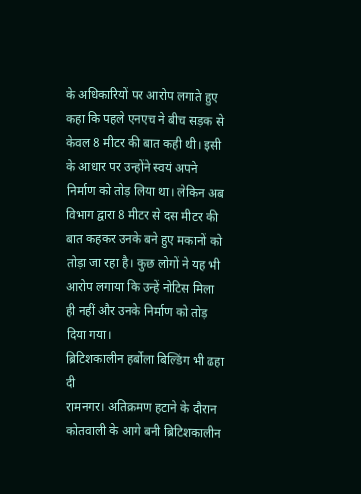के अधिकारियों पर आरोप लगाते हुए कहा कि पहले एनएच ने बीच सड़क से केवल 8 मीटर की बात कही थी। इसी के आधार पर उन्होंने स्वयं अपने निर्माण को तोड़ लिया था। लेकिन अब विभाग द्वारा 8 मीटर से दस मीटर की बात कहकर उनके बने हुए मकानों को तोड़ा जा रहा है। कुछ लोगों ने यह भी आरोप लगाया कि उन्हें नोटिस मिला ही नहीं और उनके निर्माण को तोड़ दिया गया।
ब्रिटिशकालीन हर्बोला बिल्डिंग भी ढहा दी
रामनगर। अतिक्रमण हटाने के दौरान कोतवाली के आगे बनी ब्रिटिशकालीन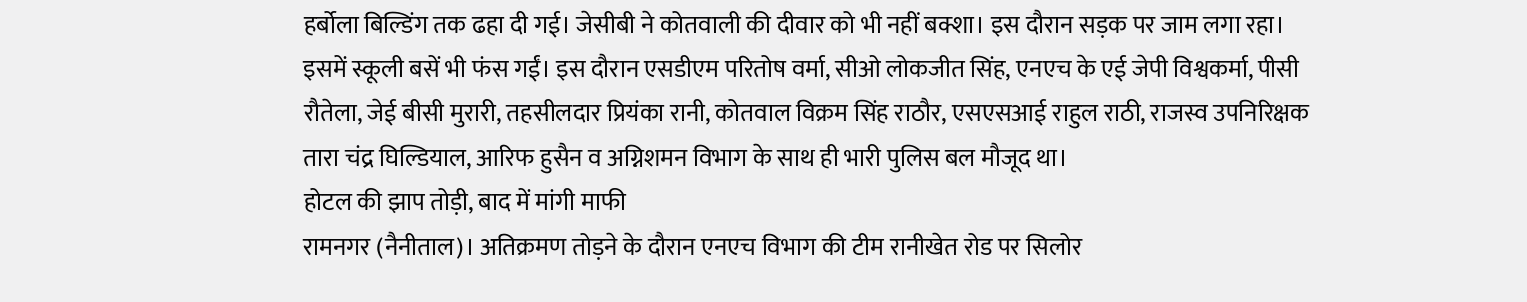हर्बोला बिल्डिंग तक ढहा दी गई। जेसीबी ने कोतवाली की दीवार को भी नहीं बक्शा। इस दौरान सड़क पर जाम लगा रहा। इसमें स्कूली बसें भी फंस गईं। इस दौरान एसडीएम परितोष वर्मा, सीओ लोकजीत सिंह, एनएच के एई जेपी विश्वकर्मा, पीसी रौतेला, जेई बीसी मुरारी, तहसीलदार प्रियंका रानी, कोतवाल विक्रम सिंह राठौर, एसएसआई राहुल राठी, राजस्व उपनिरिक्षक तारा चंद्र घिल्डियाल, आरिफ हुसैन व अग्निशमन विभाग के साथ ही भारी पुलिस बल मौजूद था।
होटल की झाप तोड़ी, बाद में मांगी माफी
रामनगर (नैनीताल)। अतिक्रमण तोड़ने के दौरान एनएच विभाग की टीम रानीखेत रोड पर सिलोर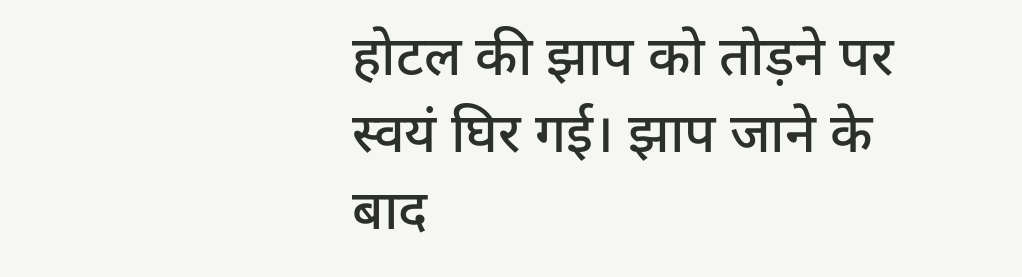होटल की झाप को तोड़ने पर स्वयं घिर गई। झाप जाने के बाद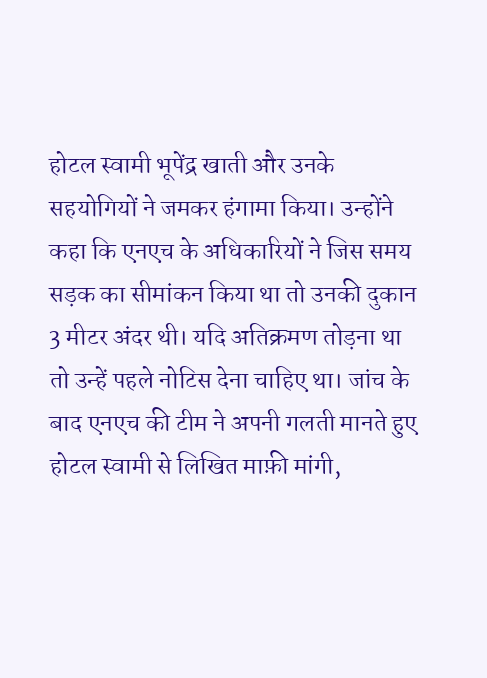होटल स्वामी भूपेंद्र खाती और उनके सहयोगियों ने जमकर हंगामा किया। उन्होंने कहा कि एनएच के अधिकारियों ने जिस समय सड़क का सीमांकन किया था तो उनकी दुकान 3 मीटर अंदर थी। यदि अतिक्रमण तोड़ना था तो उन्हें पहले नोटिस देना चाहिए था। जांच के बाद एनएच की टीम ने अपनी गलती मानते हुए होटल स्वामी से लिखित माफ़ी मांगी,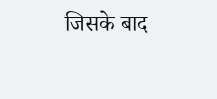जिसके बाद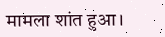मामला शांत हुआ।